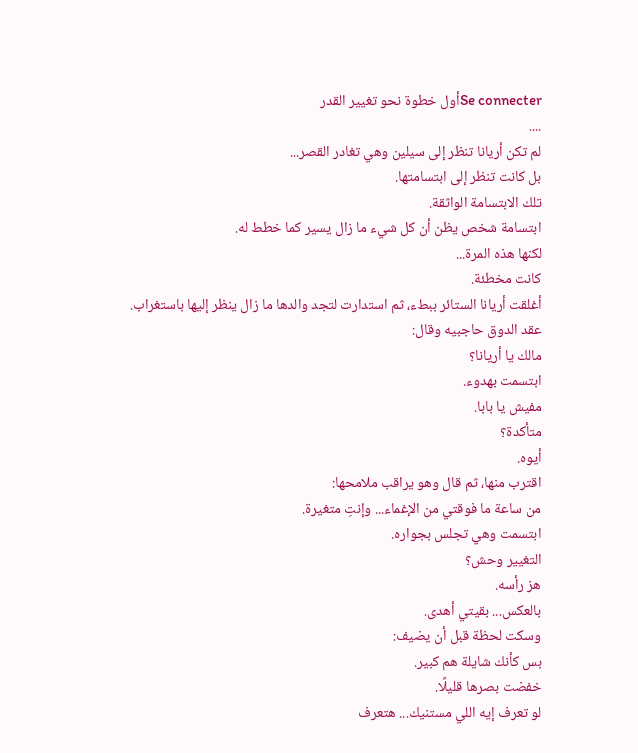Se connecterأول خطوة نحو تغيير القدر
....
لم تكن أريانا تنظر إلى سيلين وهي تغادر القصر...
بل كانت تنظر إلى ابتسامتها.
تلك الابتسامة الواثقة.
ابتسامة شخص يظن أن كل شيء ما زال يسير كما خطط له.
لكنها هذه المرة...
كانت مخطئة.
أغلقت أريانا الستائر ببطء، ثم استدارت لتجد والدها ما زال ينظر إليها باستغراب.
عقد الدوق حاجبيه وقال:
مالك يا أريانا؟
ابتسمت بهدوء.
مفيش يا بابا.
متأكدة؟
أيوه.
اقترب منها، ثم قال وهو يراقب ملامحها:
من ساعة ما فوقتي من الإغماء... وإنتِ متغيرة.
ابتسمت وهي تجلس بجواره.
التغيير وحش؟
هز رأسه.
بالعكس... بقيتي أهدى.
وسكت لحظة قبل أن يضيف:
بس كأنك شايلة هم كبير.
خفضت بصرها قليلًا.
لو تعرف إيه اللي مستنيك... هتعرف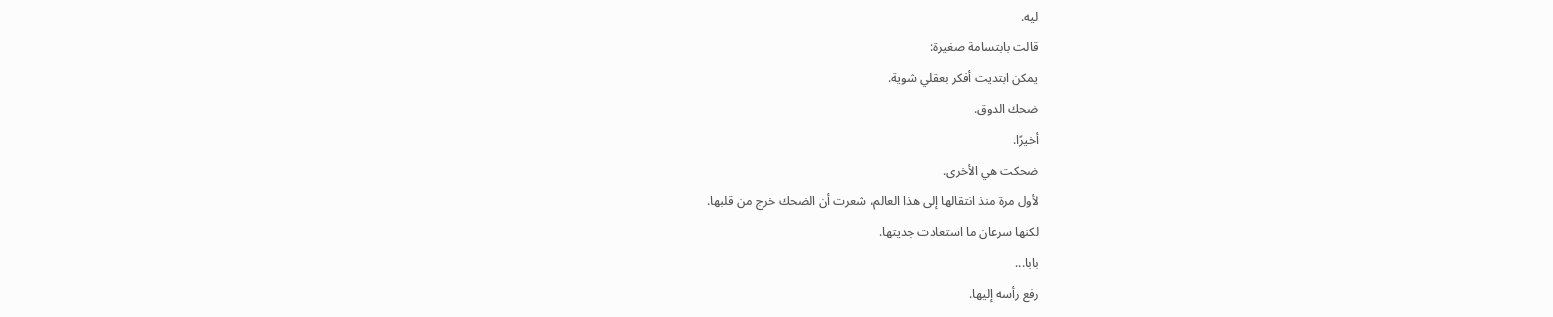ليه.
قالت بابتسامة صغيرة:
يمكن ابتديت أفكر بعقلي شوية.
ضحك الدوق.
أخيرًا.
ضحكت هي الأخرى.
لأول مرة منذ انتقالها إلى هذا العالم، شعرت أن الضحك خرج من قلبها.
لكنها سرعان ما استعادت جديتها.
بابا...
رفع رأسه إليها.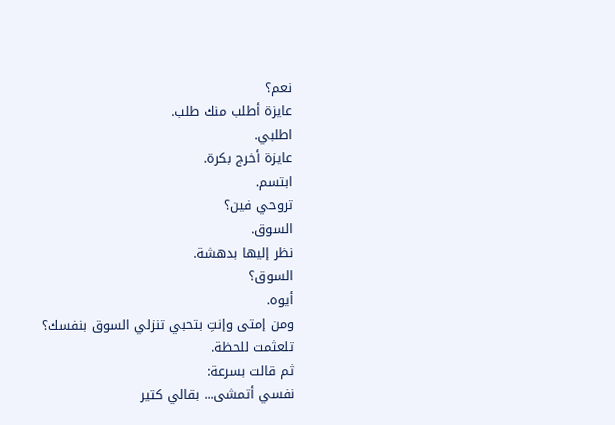نعم؟
عايزة أطلب منك طلب.
اطلبي.
عايزة أخرج بكرة.
ابتسم.
تروحي فين؟
السوق.
نظر إليها بدهشة.
السوق؟
أيوه.
ومن إمتى وإنتِ بتحبي تنزلي السوق بنفسك؟
تلعثمت للحظة.
ثم قالت بسرعة:
نفسي أتمشى... بقالي كتير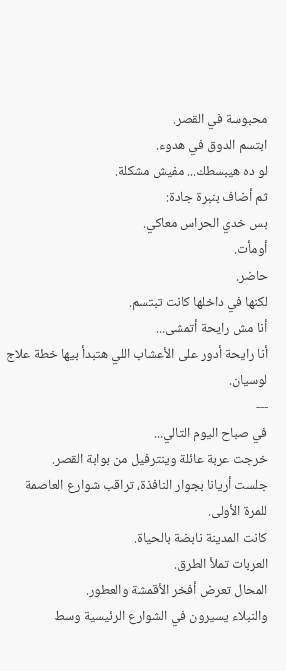محبوسة في القصر.
ابتسم الدوق في هدوء.
لو ده هيبسطك... مفيش مشكلة.
ثم أضاف بنبرة جادة:
بس خدي الحراس معاكي.
أومأت.
حاضر.
لكنها في داخلها كانت تبتسم.
أنا مش رايحة أتمشى...
أنا رايحة أدور على الأعشاب اللي هتبدأ بيها خطة علاج لوسيان.
---
في صباح اليوم التالي...
خرجت عربة عائلة وينترفيل من بوابة القصر.
جلست أريانا بجوار النافذة، تراقب شوارع العاصمة للمرة الأولى.
كانت المدينة نابضة بالحياة.
العربات تملأ الطرق.
المحال تعرض أفخر الأقمشة والعطور.
والنبلاء يسيرون في الشوارع الرئيسية وسط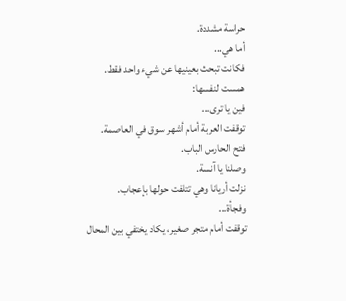حراسة مشددة.
أما هي...
فكانت تبحث بعينيها عن شيء واحد فقط.
همست لنفسها:
فين يا ترى...
توقفت العربة أمام أشهر سوق في العاصمة.
فتح الحارس الباب.
وصلنا يا آنسة.
نزلت أريانا وهي تتلفت حولها بإعجاب.
وفجأة...
توقفت أمام متجر صغير، يكاد يختفي بين المحال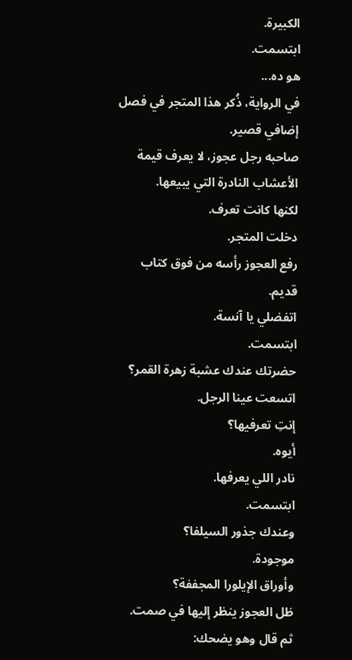الكبيرة.
ابتسمت.
هو ده...
في الرواية، ذُكر هذا المتجر في فصل إضافي قصير.
صاحبه رجل عجوز، لا يعرف قيمة الأعشاب النادرة التي يبيعها.
لكنها كانت تعرف.
دخلت المتجر.
رفع العجوز رأسه من فوق كتاب قديم.
اتفضلي يا آنسة.
ابتسمت.
حضرتك عندك عشبة زهرة القمر؟
اتسعت عينا الرجل.
إنتِ تعرفيها؟
أيوه.
نادر اللي يعرفها.
ابتسمت.
وعندك جذور السيلفا؟
موجودة.
وأوراق الإيلورا المجففة؟
ظل العجوز ينظر إليها في صمت.
ثم قال وهو يضحك: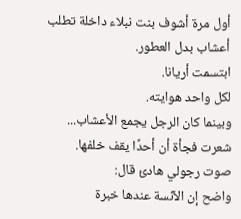أول مرة أشوف بنت نبلاء داخلة تطلب أعشاب بدل العطور.
ابتسمت أريانا.
لكل واحد هوايته.
وبينما كان الرجل يجمع الأعشاب...
شعرت فجأة أن أحدًا يقف خلفها.
صوت رجولي هادئ قال:
واضح إن الآنسة عندها خبرة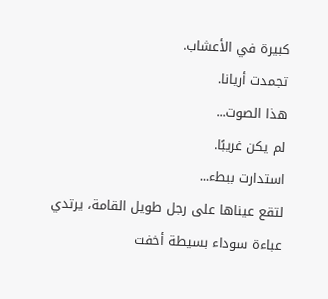كبيرة في الأعشاب.
تجمدت أريانا.
هذا الصوت...
لم يكن غريبًا.
استدارت ببطء...
لتقع عيناها على رجل طويل القامة، يرتدي عباءة سوداء بسيطة أخفت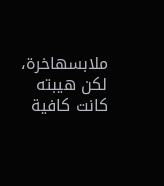ملابسهاخرة، لكن هيبته كانت كافية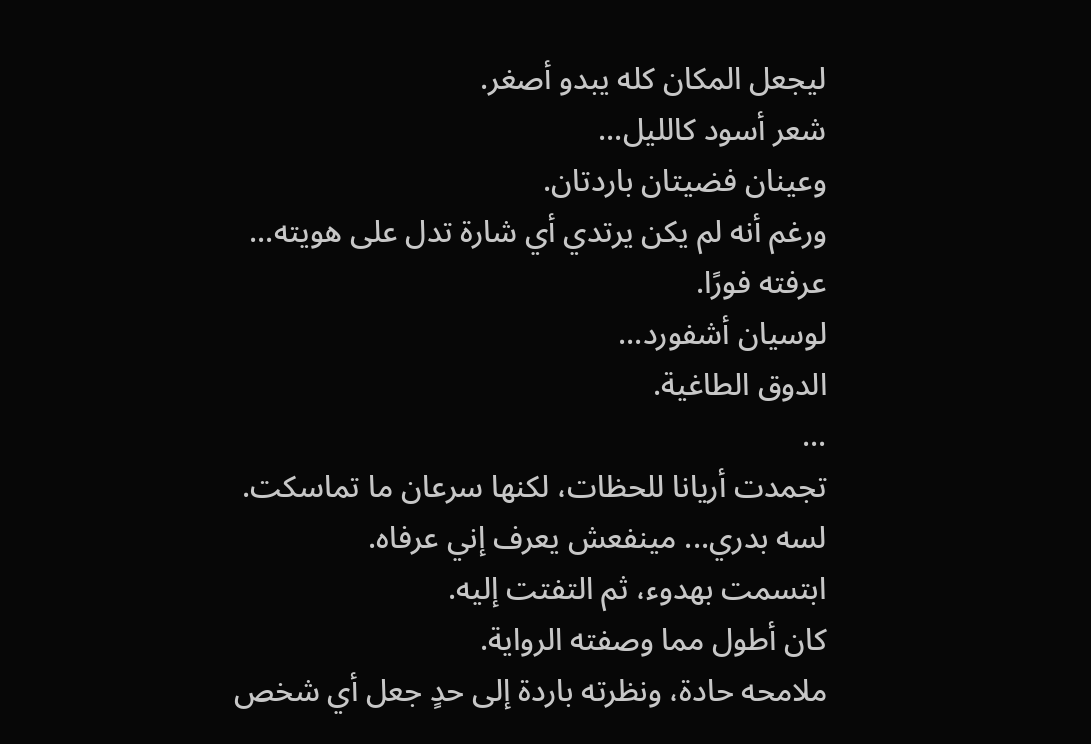ليجعل المكان كله يبدو أصغر.
شعر أسود كالليل...
وعينان فضيتان باردتان.
ورغم أنه لم يكن يرتدي أي شارة تدل على هويته...
عرفته فورًا.
لوسيان أشفورد...
الدوق الطاغية.
...
تجمدت أريانا للحظات، لكنها سرعان ما تماسكت.
لسه بدري... مينفعش يعرف إني عرفاه.
ابتسمت بهدوء، ثم التفتت إليه.
كان أطول مما وصفته الرواية.
ملامحه حادة، ونظرته باردة إلى حدٍ جعل أي شخص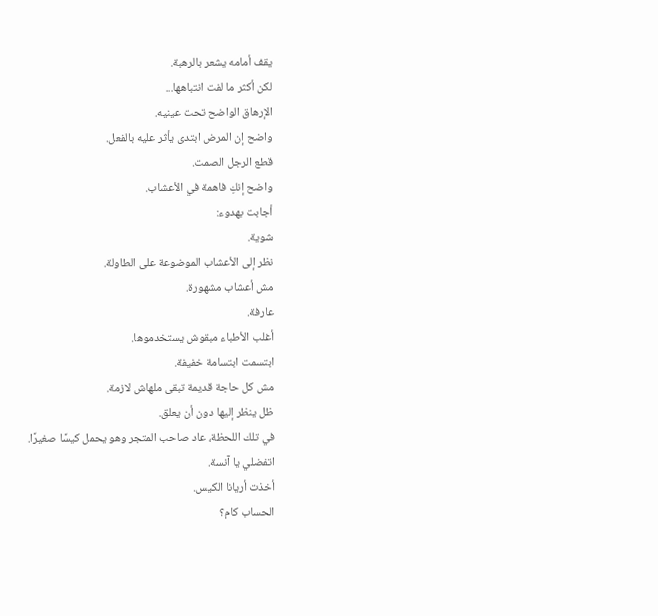يقف أمامه يشعر بالرهبة.
لكن أكثر ما لفت انتباهها...
الإرهاق الواضح تحت عينيه.
واضح إن المرض ابتدى يأثر عليه بالفعل.
قطع الرجل الصمت.
واضح إنكِ فاهمة في الأعشاب.
أجابت بهدوء:
شوية.
نظر إلى الأعشاب الموضوعة على الطاولة.
مش أعشاب مشهورة.
عارفة.
أغلب الأطباء مبقوش يستخدموها.
ابتسمت ابتسامة خفيفة.
مش كل حاجة قديمة تبقى ملهاش لازمة.
ظل ينظر إليها دون أن يعلق.
في تلك اللحظة، عاد صاحب المتجر وهو يحمل كيسًا صغيرًا.
اتفضلي يا آنسة.
أخذت أريانا الكيس.
الحساب كام؟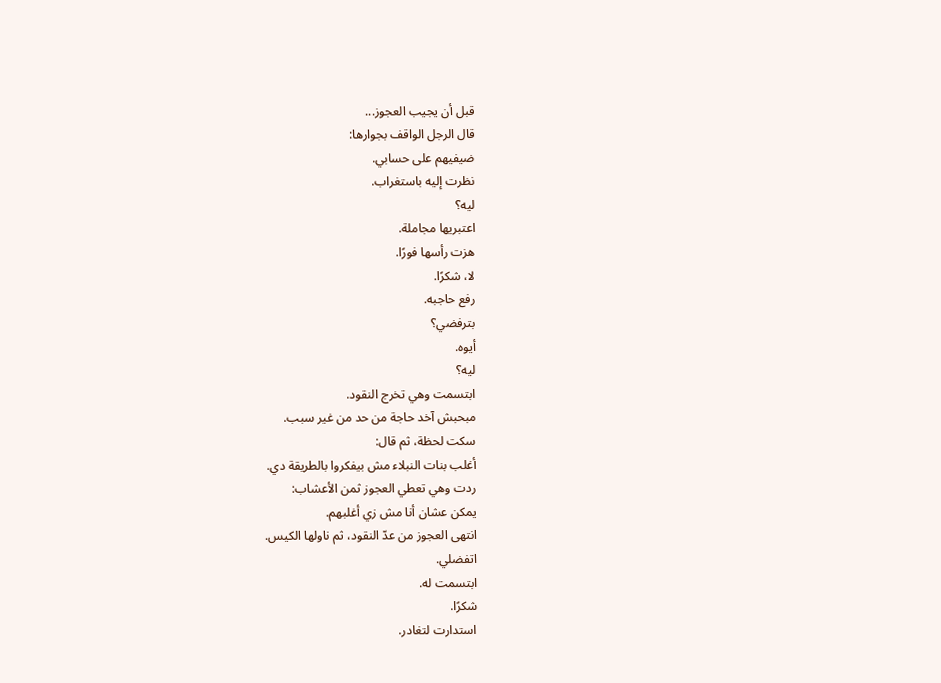قبل أن يجيب العجوز...
قال الرجل الواقف بجوارها:
ضيفيهم على حسابي.
نظرت إليه باستغراب.
ليه؟
اعتبريها مجاملة.
هزت رأسها فورًا.
لا، شكرًا.
رفع حاجبه.
بترفضي؟
أيوه.
ليه؟
ابتسمت وهي تخرج النقود.
مبحبش آخد حاجة من حد من غير سبب.
سكت لحظة، ثم قال:
أغلب بنات النبلاء مش بيفكروا بالطريقة دي.
ردت وهي تعطي العجوز ثمن الأعشاب:
يمكن عشان أنا مش زي أغلبهم.
انتهى العجوز من عدّ النقود، ثم ناولها الكيس.
اتفضلي.
ابتسمت له.
شكرًا.
استدارت لتغادر.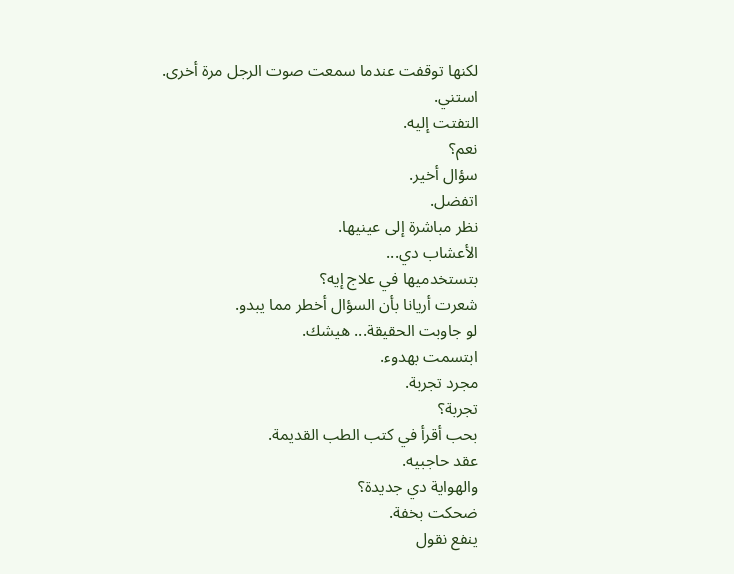لكنها توقفت عندما سمعت صوت الرجل مرة أخرى.
استني.
التفتت إليه.
نعم؟
سؤال أخير.
اتفضل.
نظر مباشرة إلى عينيها.
الأعشاب دي...
بتستخدميها في علاج إيه؟
شعرت أريانا بأن السؤال أخطر مما يبدو.
لو جاوبت الحقيقة... هيشك.
ابتسمت بهدوء.
مجرد تجربة.
تجربة؟
بحب أقرأ في كتب الطب القديمة.
عقد حاجبيه.
والهواية دي جديدة؟
ضحكت بخفة.
ينفع نقول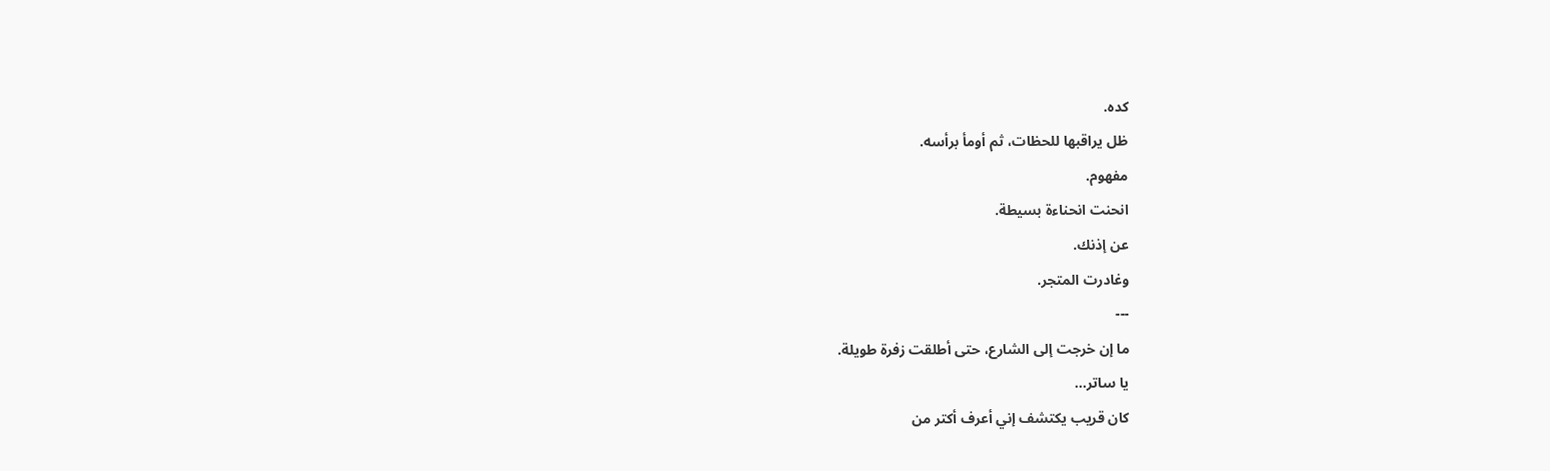كده.
ظل يراقبها للحظات، ثم أومأ برأسه.
مفهوم.
انحنت انحناءة بسيطة.
عن إذنك.
وغادرت المتجر.
---
ما إن خرجت إلى الشارع، حتى أطلقت زفرة طويلة.
يا ساتر...
كان قريب يكتشف إني أعرف أكتر من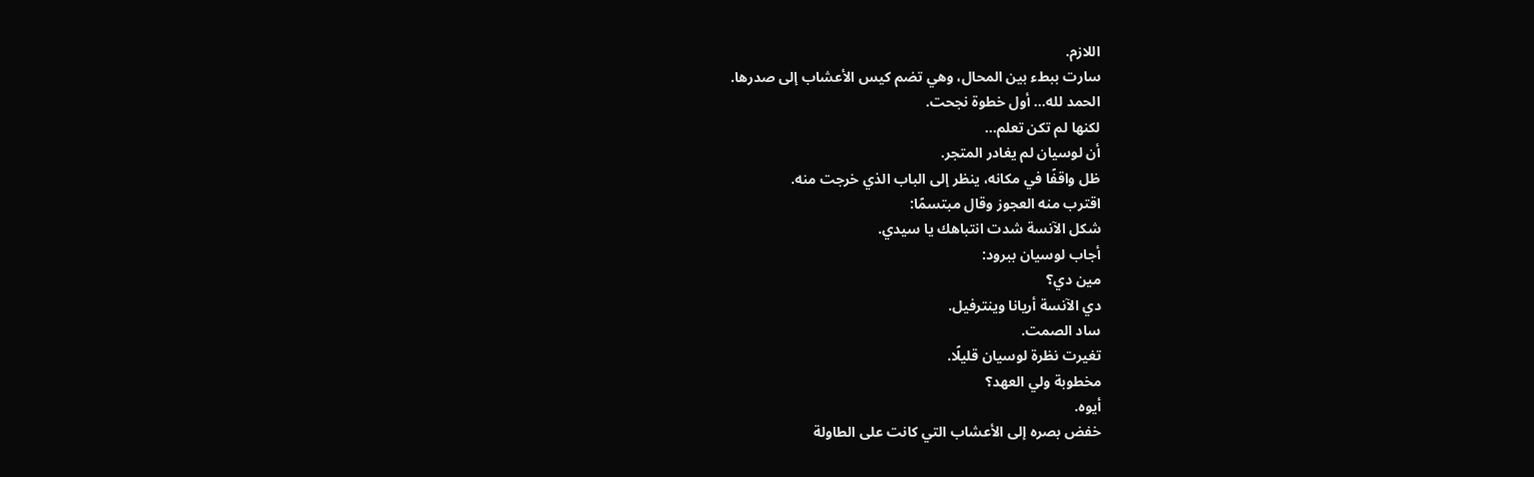اللازم.
سارت ببطء بين المحال، وهي تضم كيس الأعشاب إلى صدرها.
الحمد لله... أول خطوة نجحت.
لكنها لم تكن تعلم...
أن لوسيان لم يغادر المتجر.
ظل واقفًا في مكانه، ينظر إلى الباب الذي خرجت منه.
اقترب منه العجوز وقال مبتسمًا:
شكل الآنسة شدت انتباهك يا سيدي.
أجاب لوسيان ببرود:
مين دي؟
دي الآنسة أريانا وينترفيل.
ساد الصمت.
تغيرت نظرة لوسيان قليلًا.
مخطوبة ولي العهد؟
أيوه.
خفض بصره إلى الأعشاب التي كانت على الطاولة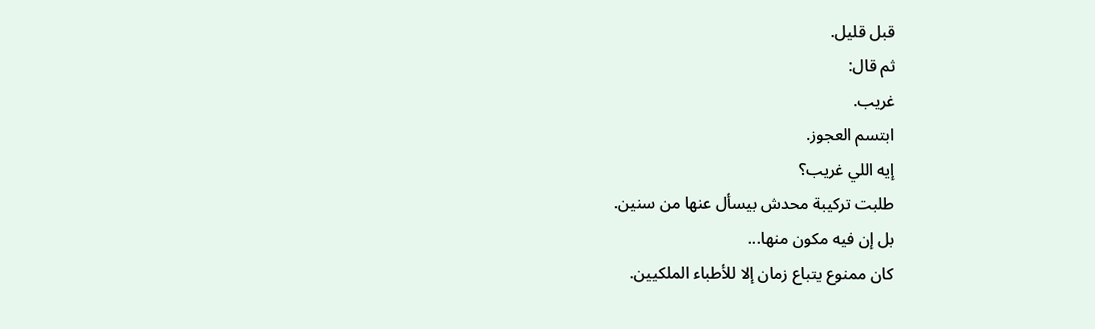قبل قليل.
ثم قال:
غريب.
ابتسم العجوز.
إيه اللي غريب؟
طلبت تركيبة محدش بيسأل عنها من سنين.
بل إن فيه مكون منها...
كان ممنوع يتباع زمان إلا للأطباء الملكيين.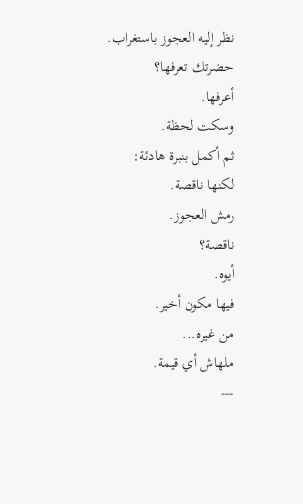نظر إليه العجوز باستغراب.
حضرتك تعرفها؟
أعرفها.
وسكت لحظة.
ثم أكمل بنبرة هادئة:
لكنها ناقصة.
رمش العجوز.
ناقصة؟
أيوه.
فيها مكون أخير.
من غيره...
ملهاش أي قيمة.
---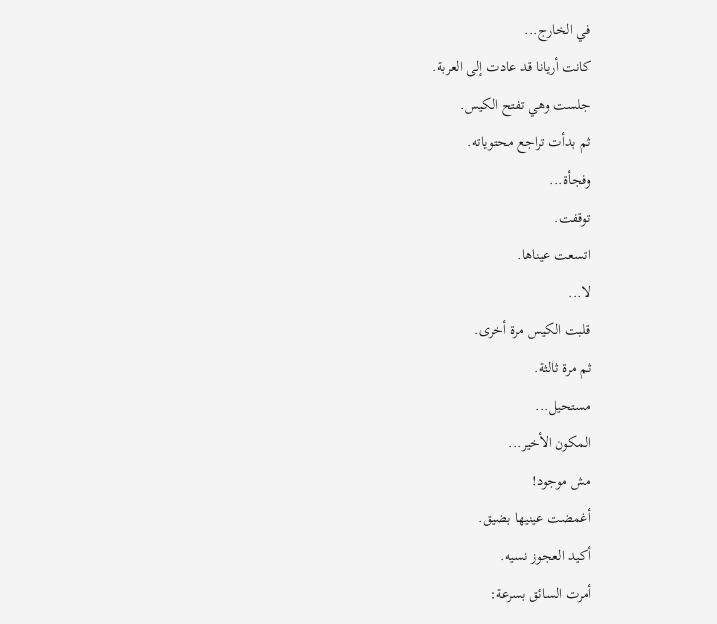في الخارج...
كانت أريانا قد عادت إلى العربة.
جلست وهي تفتح الكيس.
ثم بدأت تراجع محتوياته.
وفجأة...
توقفت.
اتسعت عيناها.
لا...
قلبت الكيس مرة أخرى.
ثم مرة ثالثة.
مستحيل...
المكون الأخير...
مش موجود!
أغمضت عينيها بضيق.
أكيد العجوز نسيه.
أمرت السائق بسرعة: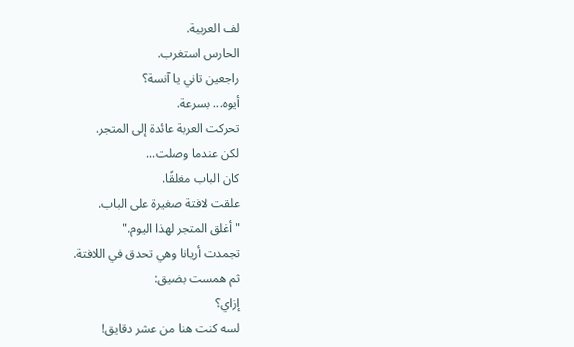لف العربية.
الحارس استغرب.
راجعين تاني يا آنسة؟
أيوه... بسرعة.
تحركت العربة عائدة إلى المتجر.
لكن عندما وصلت...
كان الباب مغلقًا.
علقت لافتة صغيرة على الباب.
"أغلق المتجر لهذا اليوم."
تجمدت أريانا وهي تحدق في اللافتة.
ثم همست بضيق:
إزاي؟
لسه كنت هنا من عشر دقايق!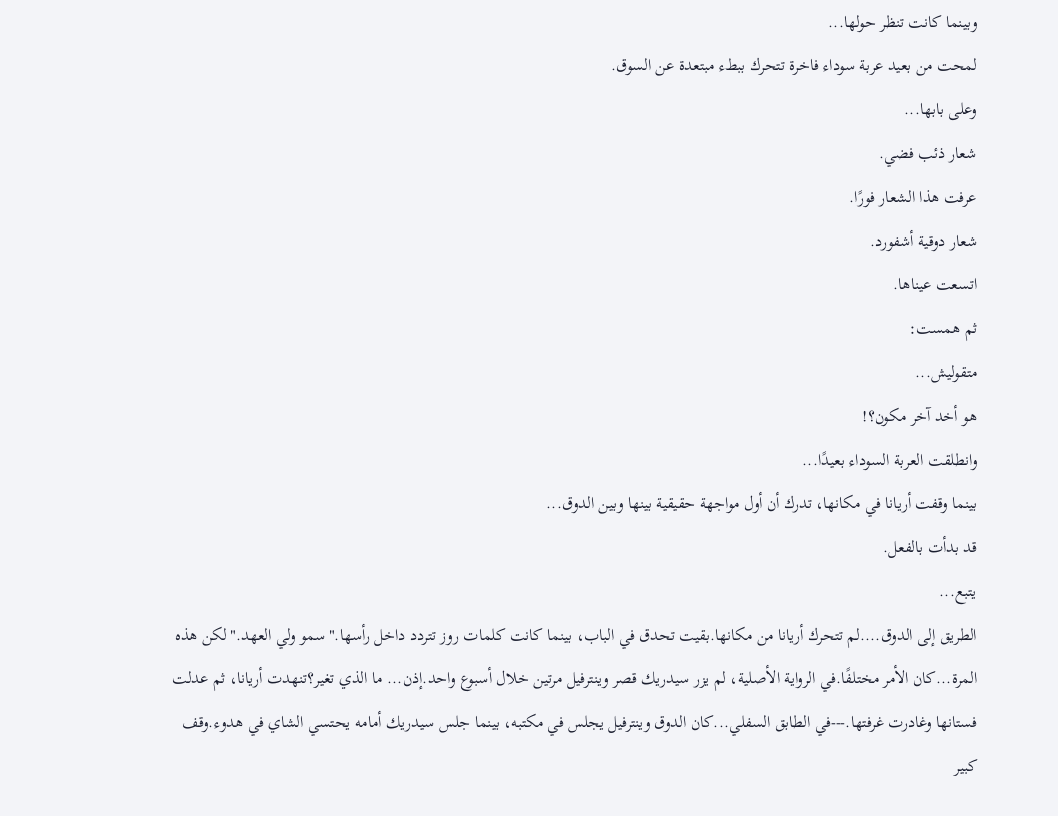وبينما كانت تنظر حولها...
لمحت من بعيد عربة سوداء فاخرة تتحرك ببطء مبتعدة عن السوق.
وعلى بابها...
شعار ذئب فضي.
عرفت هذا الشعار فورًا.
شعار دوقية أشفورد.
اتسعت عيناها.
ثم همست:
متقوليش...
هو أخد آخر مكون؟!
وانطلقت العربة السوداء بعيدًا...
بينما وقفت أريانا في مكانها، تدرك أن أول مواجهة حقيقية بينها وبين الدوق...
قد بدأت بالفعل.
يتبع...
الطريق إلى الدوق....لم تتحرك أريانا من مكانها.بقيت تحدق في الباب، بينما كانت كلمات روز تتردد داخل رأسها."سمو ولي العهد."لكن هذه المرة...كان الأمر مختلفًا.في الرواية الأصلية، لم يزر سيدريك قصر وينترفيل مرتين خلال أسبوع واحد.إذن... ما الذي تغير؟تنهدت أريانا، ثم عدلت فستانها وغادرت غرفتها.---في الطابق السفلي...كان الدوق وينترفيل يجلس في مكتبه، بينما جلس سيدريك أمامه يحتسي الشاي في هدوء.وقف كبير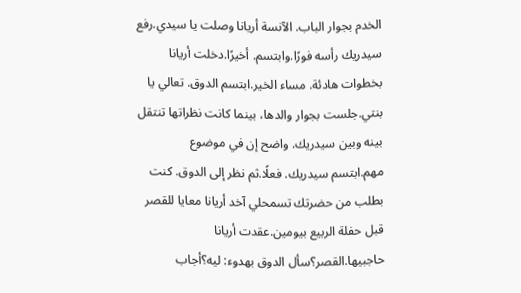الخدم بجوار الباب. الآنسة أريانا وصلت يا سيدي.رفع سيدريك رأسه فورًا.وابتسم. أخيرًا.دخلت أريانا بخطوات هادئة. مساء الخير.ابتسم الدوق. تعالي يا بنتي.جلست بجوار والدها، بينما كانت نظراتها تنتقل بينه وبين سيدريك. واضح إن في موضوع مهم.ابتسم سيدريك. فعلًا.ثم نظر إلى الدوق. كنت بطلب من حضرتك تسمحلي آخد أريانا معايا للقصر قبل حفلة الربيع بيومين.عقدت أريانا حاجبيها.القصر؟سأل الدوق بهدوء: ليه؟أجاب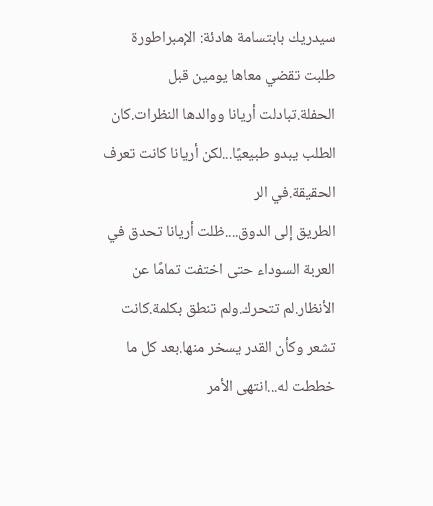سيدريك بابتسامة هادئة: الإمبراطورة طلبت تقضي معاها يومين قبل الحفلة.تبادلت أريانا ووالدها النظرات.كان الطلب يبدو طبيعيًا...لكن أريانا كانت تعرف الحقيقة.في الر
الطريق إلى الدوق....ظلت أريانا تحدق في العربة السوداء حتى اختفت تمامًا عن الأنظار.لم تتحرك.ولم تنطق بكلمة.كانت تشعر وكأن القدر يسخر منها.بعد كل ما خططت له...انتهى الأمر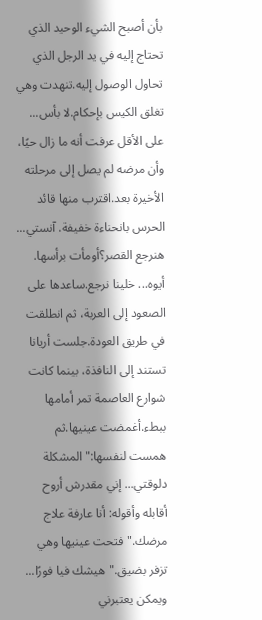بأن أصبح الشيء الوحيد الذي تحتاج إليه في يد الرجل الذي تحاول الوصول إليه.تنهدت وهي تغلق الكيس بإحكام.لا بأس... على الأقل عرفت أنه ما زال حيًا، وأن مرضه لم يصل إلى مرحلته الأخيرة بعد.اقترب منها قائد الحرس بانحناءة خفيفة. آنستي... هنرجع القصر؟أومأت برأسها. أيوه... خلينا نرجع.ساعدها على الصعود إلى العربة، ثم انطلقت في طريق العودة.جلست أريانا تستند إلى النافذة، بينما كانت شوارع العاصمة تمر أمامها ببطء.أغمضت عينيها.ثم همست لنفسها:"المشكلة دلوقتي... إني مقدرش أروح أقابله وأقوله: أنا عارفة علاج مرضك."فتحت عينيها وهي تزفر بضيق."هيشك فيا فورًا... ويمكن يعتبرني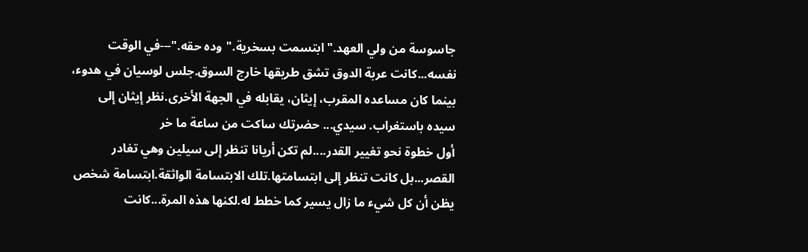جاسوسة من ولي العهد."ابتسمت بسخرية."وده حقه."---في الوقت نفسه...كانت عربة الدوق تشق طريقها خارج السوق.جلس لوسيان في هدوء، بينما كان مساعده المقرب، إيثان، يقابله في الجهة الأخرى.نظر إيثان إلى سيده باستغراب. سيدي... حضرتك ساكت من ساعة ما خر
أول خطوة نحو تغيير القدر....لم تكن أريانا تنظر إلى سيلين وهي تغادر القصر...بل كانت تنظر إلى ابتسامتها.تلك الابتسامة الواثقة.ابتسامة شخص يظن أن كل شيء ما زال يسير كما خطط له.لكنها هذه المرة...كانت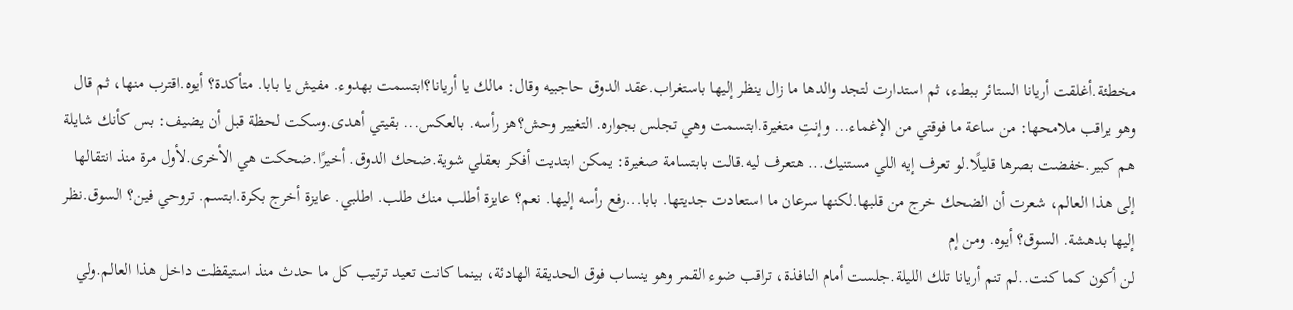مخطئة.أغلقت أريانا الستائر ببطء، ثم استدارت لتجد والدها ما زال ينظر إليها باستغراب.عقد الدوق حاجبيه وقال: مالك يا أريانا؟ابتسمت بهدوء. مفيش يا بابا. متأكدة؟ أيوه.اقترب منها، ثم قال وهو يراقب ملامحها: من ساعة ما فوقتي من الإغماء... وإنتِ متغيرة.ابتسمت وهي تجلس بجواره. التغيير وحش؟هز رأسه. بالعكس... بقيتي أهدى.وسكت لحظة قبل أن يضيف: بس كأنك شايلة هم كبير.خفضت بصرها قليلًا.لو تعرف إيه اللي مستنيك... هتعرف ليه.قالت بابتسامة صغيرة: يمكن ابتديت أفكر بعقلي شوية.ضحك الدوق. أخيرًا.ضحكت هي الأخرى.لأول مرة منذ انتقالها إلى هذا العالم، شعرت أن الضحك خرج من قلبها.لكنها سرعان ما استعادت جديتها. بابا...رفع رأسه إليها. نعم؟ عايزة أطلب منك طلب. اطلبي. عايزة أخرج بكرة.ابتسم. تروحي فين؟ السوق.نظر إليها بدهشة. السوق؟ أيوه. ومن إم
لن أكون كما كنت..لم تنم أريانا تلك الليلة.جلست أمام النافذة، تراقب ضوء القمر وهو ينساب فوق الحديقة الهادئة، بينما كانت تعيد ترتيب كل ما حدث منذ استيقظت داخل هذا العالم.ولي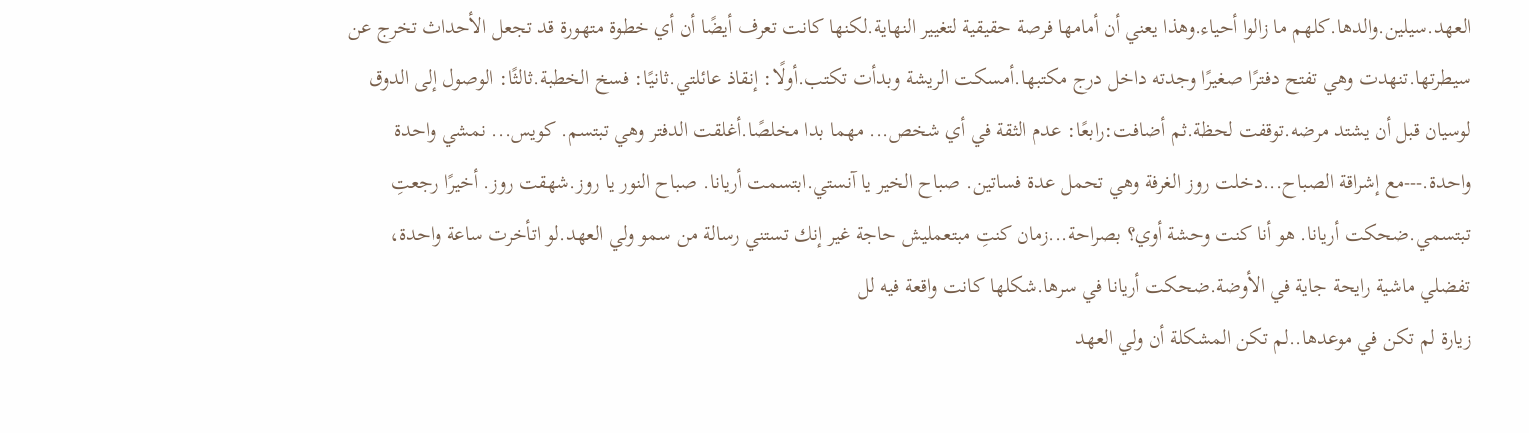العهد.سيلين.والدها.كلهم ما زالوا أحياء.وهذا يعني أن أمامها فرصة حقيقية لتغيير النهاية.لكنها كانت تعرف أيضًا أن أي خطوة متهورة قد تجعل الأحداث تخرج عن سيطرتها.تنهدت وهي تفتح دفترًا صغيرًا وجدته داخل درج مكتبها.أمسكت الريشة وبدأت تكتب.أولًا: إنقاذ عائلتي.ثانيًا: فسخ الخطبة.ثالثًا: الوصول إلى الدوق لوسيان قبل أن يشتد مرضه.توقفت لحظة.ثم أضافت:رابعًا: عدم الثقة في أي شخص... مهما بدا مخلصًا.أغلقت الدفتر وهي تبتسم. كويس... نمشي واحدة واحدة.---مع إشراقة الصباح...دخلت روز الغرفة وهي تحمل عدة فساتين. صباح الخير يا آنستي.ابتسمت أريانا. صباح النور يا روز.شهقت روز. أخيرًا رجعتِ تبتسمي.ضحكت أريانا. هو أنا كنت وحشة أوي؟ بصراحة...زمان كنتِ مبتعمليش حاجة غير إنك تستني رسالة من سمو ولي العهد.لو اتأخرت ساعة واحدة، تفضلي ماشية رايحة جاية في الأوضة.ضحكت أريانا في سرها.شكلها كانت واقعة فيه لل
زيارة لم تكن في موعدها..لم تكن المشكلة أن ولي العهد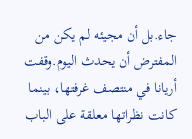جاء.بل أن مجيئه لم يكن من المفترض أن يحدث اليوم.وقفت أريانا في منتصف غرفتها، بينما كانت نظراتها معلقة على الباب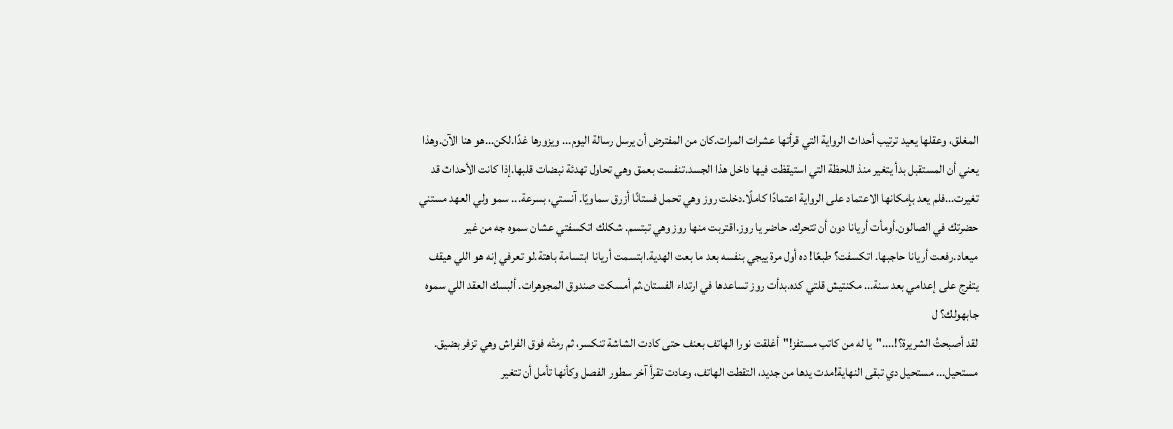المغلق، وعقلها يعيد ترتيب أحداث الرواية التي قرأتها عشرات المرات.كان من المفترض أن يرسل رسالة اليوم... ويزورها غدًا.لكن...هو هنا الآن.وهذا يعني أن المستقبل بدأ يتغير منذ اللحظة التي استيقظت فيها داخل هذا الجسد.تنفست بعمق وهي تحاول تهدئة نبضات قلبها.إذا كانت الأحداث قد تغيرت...فلم يعد بإمكانها الاعتماد على الرواية اعتمادًا كاملًا.دخلت روز وهي تحمل فستانًا أزرق سماويًا. آنستي، بسرعة... سمو ولي العهد مستني حضرتك في الصالون.أومأت أريانا دون أن تتحرك. حاضر يا روز.اقتربت منها روز وهي تبتسم. شكلك اتكسفتي عشان سموه جه من غير ميعاد.رفعت أريانا حاجبها. اتكسفت؟ طبعًا! ده أول مرة ييجي بنفسه بعد ما بعت الهدية.ابتسمت أريانا ابتسامة باهتة.لو تعرفي إنه هو اللي هيقف يتفرج على إعدامي بعد سنة... مكنتيش قلتي كده.بدأت روز تساعدها في ارتداء الفستان.ثم أمسكت صندوق المجوهرات. ألبسك العقد اللي سموه جابهولك؟ ل
لقد أصبحتُ الشريرة؟!...."يا له من كاتب مستفز!"أغلقت نورا الهاتف بعنف حتى كادت الشاشة تنكسر، ثم رمتْه فوق الفراش وهي تزفر بضيق. مستحيل... مستحيل دي تبقى النهاية!مدت يدها من جديد، التقطت الهاتف، وعادت تقرأ آخر سطور الفصل وكأنها تأمل أن تتغير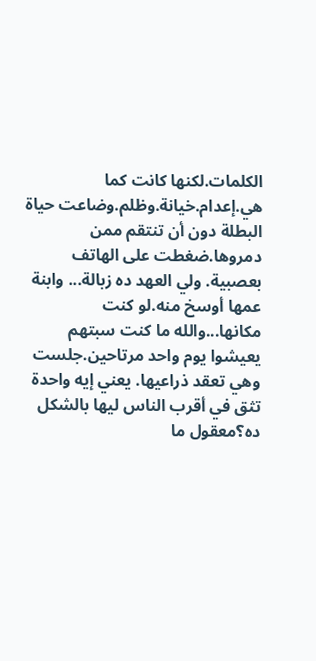الكلمات.لكنها كانت كما هي.إعدام.خيانة.وظلم.وضاعت حياة البطلة دون أن تنتقم ممن دمروها.ضغطت على الهاتف بعصبية. ولي العهد ده زبالة... وابنة عمها أوسخ منه.لو كنت مكانها...والله ما كنت سبتهم يعيشوا يوم واحد مرتاحين.جلست وهي تعقد ذراعيها. يعني إيه واحدة تثق في أقرب الناس ليها بالشكل ده؟معقول ما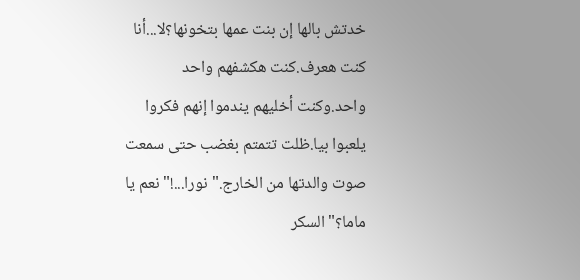خدتش بالها إن بنت عمها بتخونها؟لا...أنا كنت هعرف.كنت هكشفهم واحد واحد.وكنت أخليهم يندموا إنهم فكروا يلعبوا بيا.ظلت تتمتم بغضب حتى سمعت صوت والدتها من الخارج."نورا...!" نعم يا ماما؟"السكر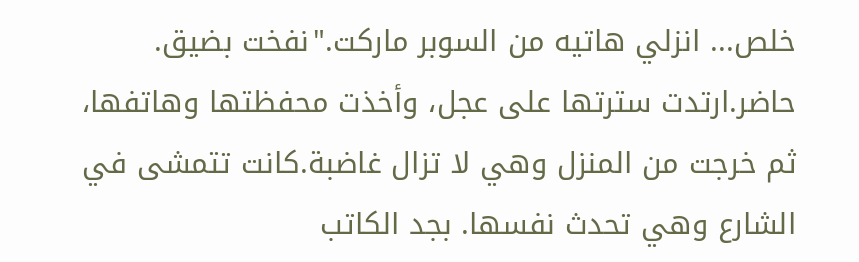خلص... انزلي هاتيه من السوبر ماركت."نفخت بضيق. حاضر.ارتدت سترتها على عجل، وأخذت محفظتها وهاتفها، ثم خرجت من المنزل وهي لا تزال غاضبة.كانت تتمشى في الشارع وهي تحدث نفسها. بجد الكاتب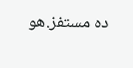ده مستفز.هو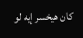كان هيخسر إيه لو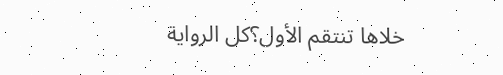خلاها تنتقم الأول؟كل الرواية